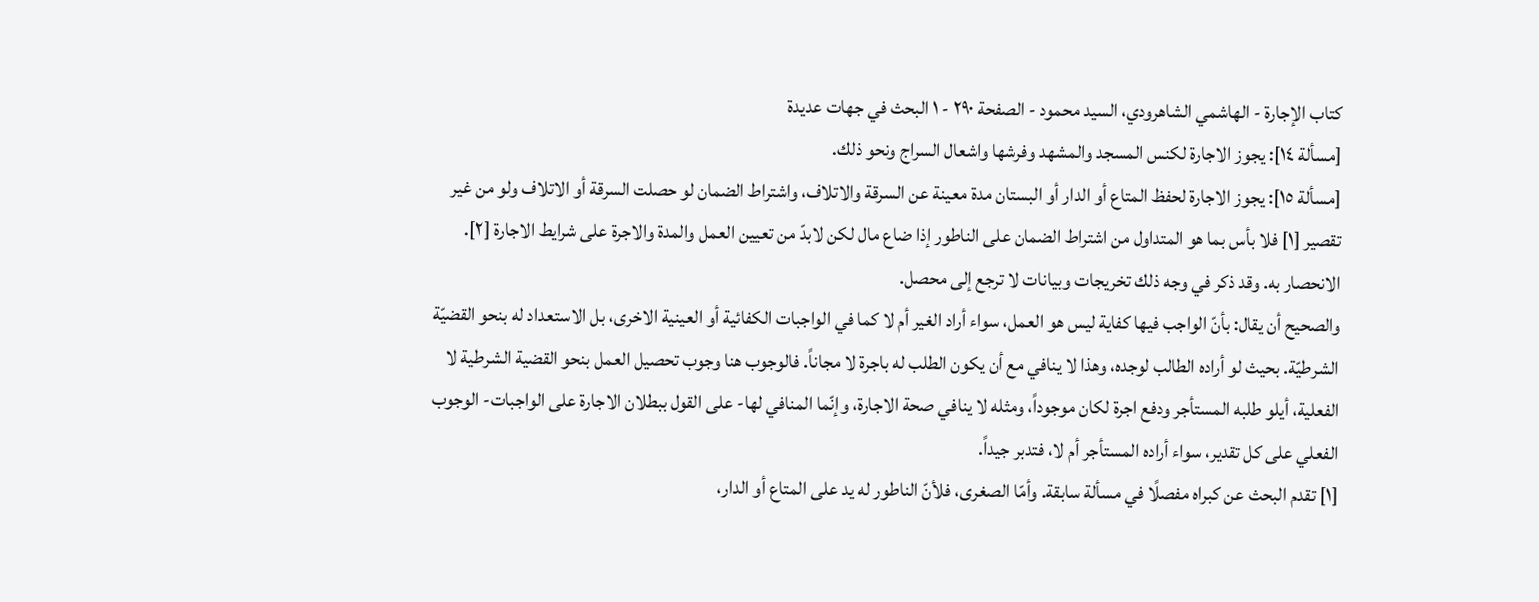كتاب الإجارة - الهاشمي الشاهرودي، السيد محمود - الصفحة ٢٩٠ - ١ البحث في جهات عديدة
[مسألة ١٤]: يجوز الاجارة لكنس المسجد والمشهد وفرشها واشعال السراج ونحو ذلك.
[مسألة ١٥]: يجوز الاجارة لحفظ المتاع أو الدار أو البستان مدة معينة عن السرقة والاتلاف، واشتراط الضمان لو حصلت السرقة أو الاتلاف ولو من غير تقصير [١] فلا بأس بما هو المتداول من اشتراط الضمان على الناطور إذا ضاع مال لكن لابدّ من تعيين العمل والمدة والاجرة على شرايط الاجارة [٢].
الانحصار به. وقد ذكر في وجه ذلك تخريجات وبيانات لا ترجع إلى محصل.
والصحيح أن يقال: بأنّ الواجب فيها كفاية ليس هو العمل، سواء أراد الغير أم لا كما في الواجبات الكفائية أو العينية الاخرى، بل الاستعداد له بنحو القضيّة الشرطيّة. بحيث لو أراده الطالب لوجده، وهذا لا ينافي مع أن يكون الطلب له باجرة لا مجاناً. فالوجوب هنا وجوب تحصيل العمل بنحو القضية الشرطية لا الفعلية، أيلو طلبه المستأجر ودفع اجرة لكان موجوداً، ومثله لا ينافي صحة الاجارة، وإنّما المنافي لها- على القول ببطلان الاجارة على الواجبات- الوجوب الفعلي على كل تقدير، سواء أراده المستأجر أم لا، فتدبر جيداً.
[١] تقدم البحث عن كبراه مفصلًا في مسألة سابقة. وأمّا الصغرى، فلأنّ الناطور له يد على المتاع أو الدار،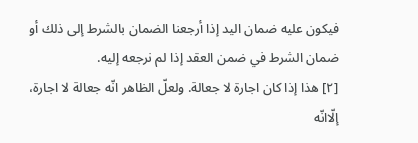فيكون عليه ضمان اليد إذا أرجعنا الضمان بالشرط إلى ذلك أو ضمان الشرط في ضمن العقد إذا لم نرجعه إليه.
[٢] هذا إذا كان اجارة لا جعالة. ولعلّ الظاهر انّه جعالة لا اجارة، إلّاانّه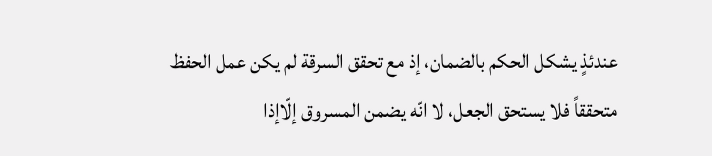عندئذٍ يشكل الحكم بالضمان، إذ مع تحقق السرقة لم يكن عمل الحفظ متحققاً فلا يستحق الجعل، لا انّه يضمن المسروق إلّاإذا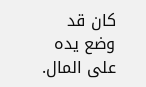كان قد وضع يده على المال.